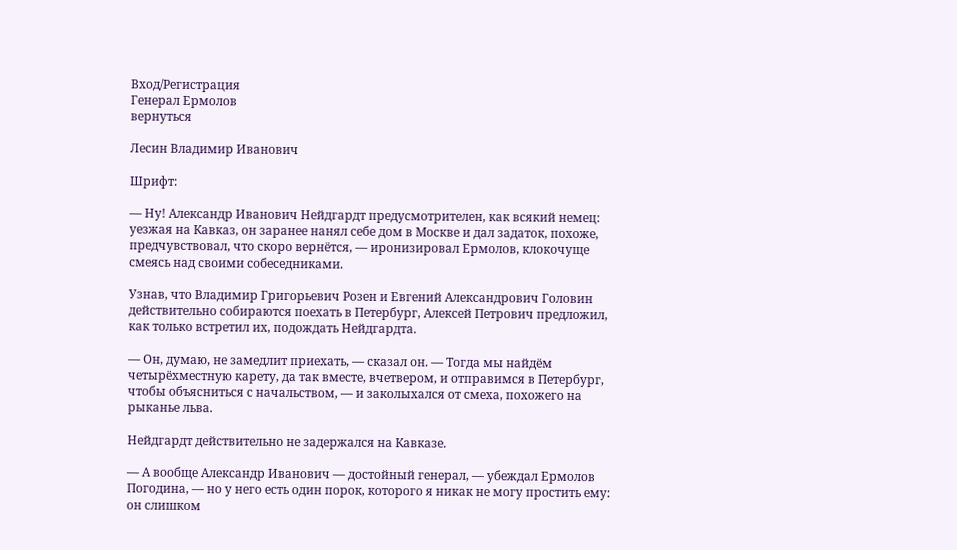Вход/Регистрация
Генерал Ермолов
вернуться

Лесин Владимир Иванович

Шрифт:

— Ну! Александр Иванович Нейдгардт предусмотрителен, как всякий немец: уезжая на Кавказ, он заранее нанял себе дом в Москве и дал задаток, похоже, предчувствовал, что скоро вернётся, — иронизировал Ермолов, клокочуще смеясь над своими собеседниками.

Узнав, что Владимир Григорьевич Розен и Евгений Александрович Головин действительно собираются поехать в Петербург, Алексей Петрович предложил, как только встретил их, подождать Нейдгардта.

— Он, думаю, не замедлит приехать, — сказал он. — Тогда мы найдём четырёхместную карету, да так вместе, вчетвером, и отправимся в Петербург, чтобы объясниться с начальством, — и заколыхался от смеха, похожего на рыканье льва.

Нейдгардт действительно не задержался на Кавказе.

— А вообще Александр Иванович — достойный генерал, — убеждал Ермолов Погодина, — но у него есть один порок, которого я никак не могу простить ему: он слишком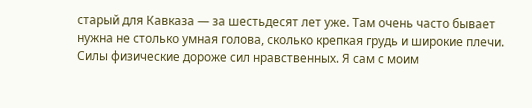старый для Кавказа — за шестьдесят лет уже. Там очень часто бывает нужна не столько умная голова, сколько крепкая грудь и широкие плечи. Силы физические дороже сил нравственных. Я сам с моим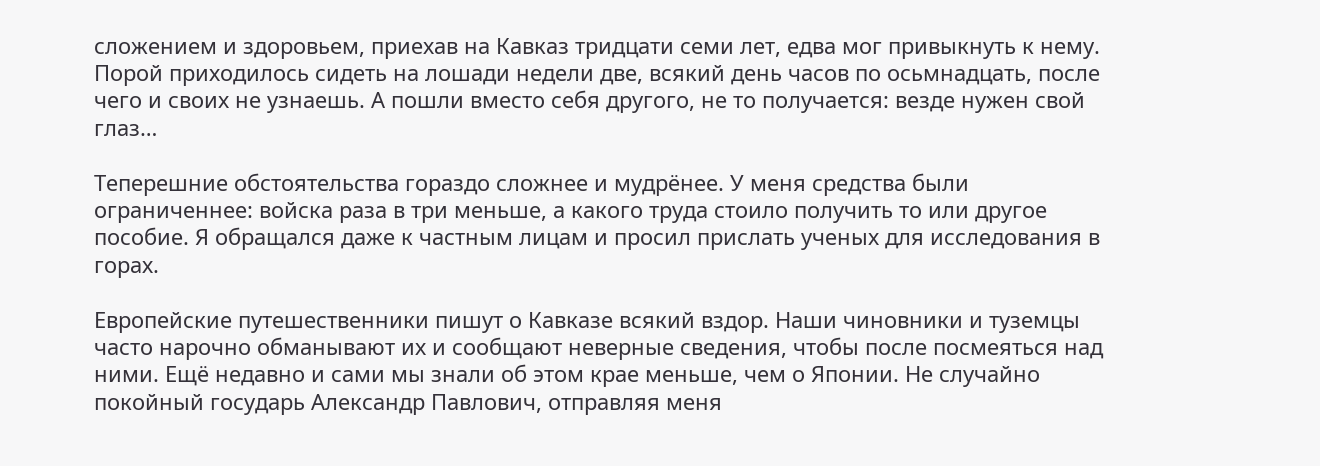сложением и здоровьем, приехав на Кавказ тридцати семи лет, едва мог привыкнуть к нему. Порой приходилось сидеть на лошади недели две, всякий день часов по осьмнадцать, после чего и своих не узнаешь. А пошли вместо себя другого, не то получается: везде нужен свой глаз…

Теперешние обстоятельства гораздо сложнее и мудрёнее. У меня средства были ограниченнее: войска раза в три меньше, а какого труда стоило получить то или другое пособие. Я обращался даже к частным лицам и просил прислать ученых для исследования в горах.

Европейские путешественники пишут о Кавказе всякий вздор. Наши чиновники и туземцы часто нарочно обманывают их и сообщают неверные сведения, чтобы после посмеяться над ними. Ещё недавно и сами мы знали об этом крае меньше, чем о Японии. Не случайно покойный государь Александр Павлович, отправляя меня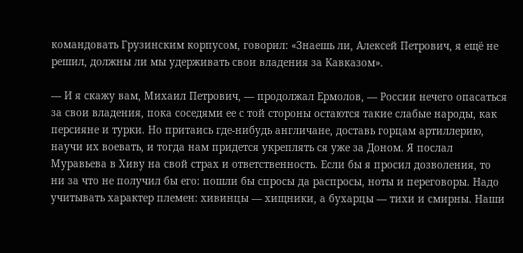командовать Грузинским корпусом, говорил: «Знаешь ли, Алексей Петрович, я ещё не решил, должны ли мы удерживать свои владения за Кавказом».

— И я скажу вам, Михаил Петрович, — продолжал Ермолов, — России нечего опасаться за свои владения, пока соседями ее с той стороны остаются такие слабые народы, как персияне и турки. Но притаись где-нибудь англичане, доставь горцам артиллерию, научи их воевать, и тогда нам придется укреплять ся уже за Доном. Я послал Муравьева в Хиву на свой страх и ответственность. Если бы я просил дозволения, то ни за что не получил бы его: пошли бы спросы да распросы, ноты и переговоры. Надо учитывать характер племен: хивинцы — хищники, а бухарцы — тихи и смирны. Наши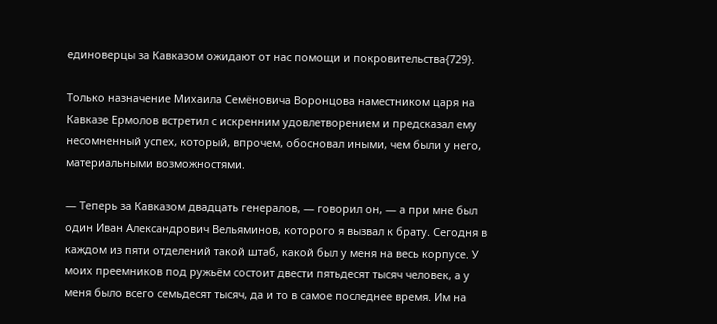единоверцы за Кавказом ожидают от нас помощи и покровительства{729}.

Только назначение Михаила Семёновича Воронцова наместником царя на Кавказе Ермолов встретил с искренним удовлетворением и предсказал ему несомненный успех, который, впрочем, обосновал иными, чем были у него, материальными возможностями.

— Теперь за Кавказом двадцать генералов, — говорил он, — а при мне был один Иван Александрович Вельяминов, которого я вызвал к брату. Сегодня в каждом из пяти отделений такой штаб, какой был у меня на весь корпусе. У моих преемников под ружьём состоит двести пятьдесят тысяч человек, а у меня было всего семьдесят тысяч, да и то в самое последнее время. Им на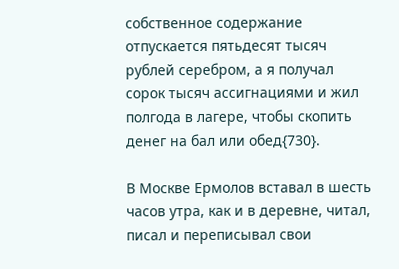собственное содержание отпускается пятьдесят тысяч рублей серебром, а я получал сорок тысяч ассигнациями и жил полгода в лагере, чтобы скопить денег на бал или обед{730}.

В Москве Ермолов вставал в шесть часов утра, как и в деревне, читал, писал и переписывал свои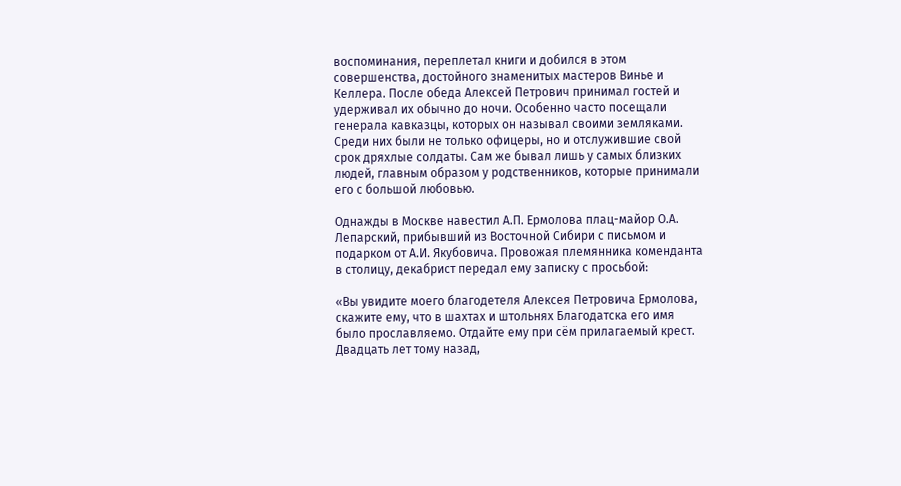воспоминания, переплетал книги и добился в этом совершенства, достойного знаменитых мастеров Винье и Келлера. После обеда Алексей Петрович принимал гостей и удерживал их обычно до ночи. Особенно часто посещали генерала кавказцы, которых он называл своими земляками. Среди них были не только офицеры, но и отслужившие свой срок дряхлые солдаты. Сам же бывал лишь у самых близких людей, главным образом у родственников, которые принимали его с большой любовью.

Однажды в Москве навестил А.П. Ермолова плац-майор О.А. Лепарский, прибывший из Восточной Сибири с письмом и подарком от А.И. Якубовича. Провожая племянника коменданта в столицу, декабрист передал ему записку с просьбой:

«Вы увидите моего благодетеля Алексея Петровича Ермолова, скажите ему, что в шахтах и штольнях Благодатска его имя было прославляемо. Отдайте ему при сём прилагаемый крест. Двадцать лет тому назад,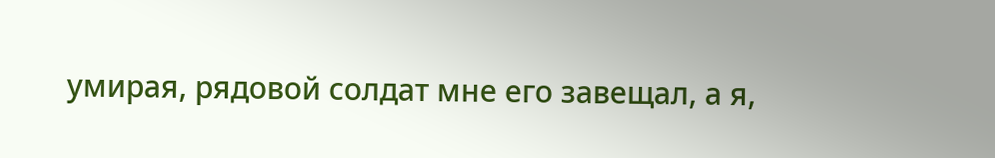умирая, рядовой солдат мне его завещал, а я,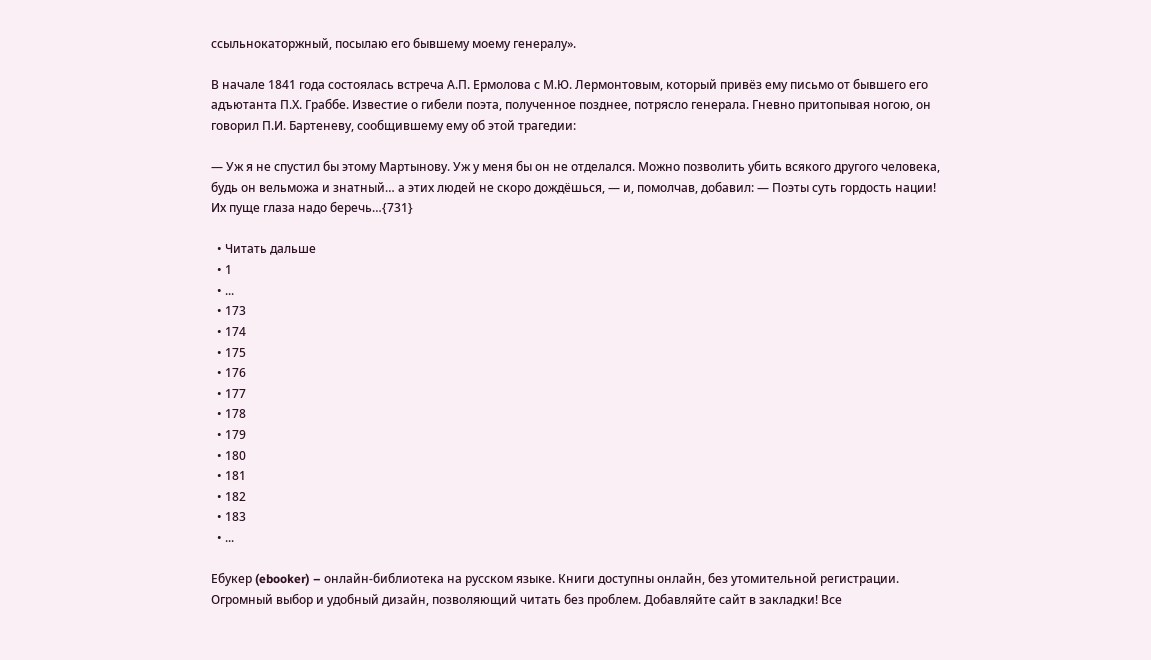ссыльнокаторжный, посылаю его бывшему моему генералу».

В начале 1841 года состоялась встреча А.П. Ермолова с М.Ю. Лермонтовым, который привёз ему письмо от бывшего его адъютанта П.Х. Граббе. Известие о гибели поэта, полученное позднее, потрясло генерала. Гневно притопывая ногою, он говорил П.И. Бартеневу, сообщившему ему об этой трагедии:

— Уж я не спустил бы этому Мартынову. Уж у меня бы он не отделался. Можно позволить убить всякого другого человека, будь он вельможа и знатный… а этих людей не скоро дождёшься, — и, помолчав, добавил: — Поэты суть гордость нации! Их пуще глаза надо беречь…{731}

  • Читать дальше
  • 1
  • ...
  • 173
  • 174
  • 175
  • 176
  • 177
  • 178
  • 179
  • 180
  • 181
  • 182
  • 183
  • ...

Ебукер (ebooker) – онлайн-библиотека на русском языке. Книги доступны онлайн, без утомительной регистрации. Огромный выбор и удобный дизайн, позволяющий читать без проблем. Добавляйте сайт в закладки! Все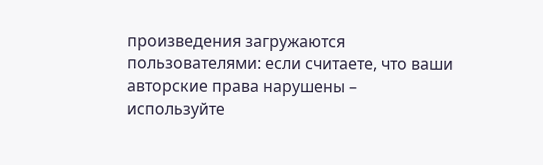произведения загружаются пользователями: если считаете, что ваши авторские права нарушены – используйте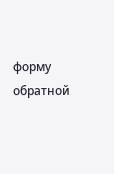форму обратной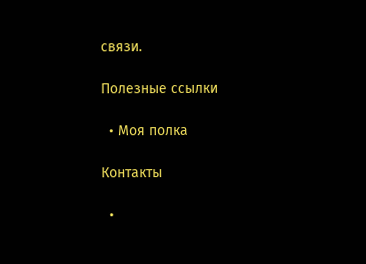связи.

Полезные ссылки

  • Моя полка

Контакты

  •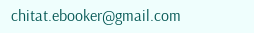chitat.ebooker@gmail.com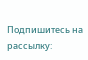Подпишитесь на рассылку: